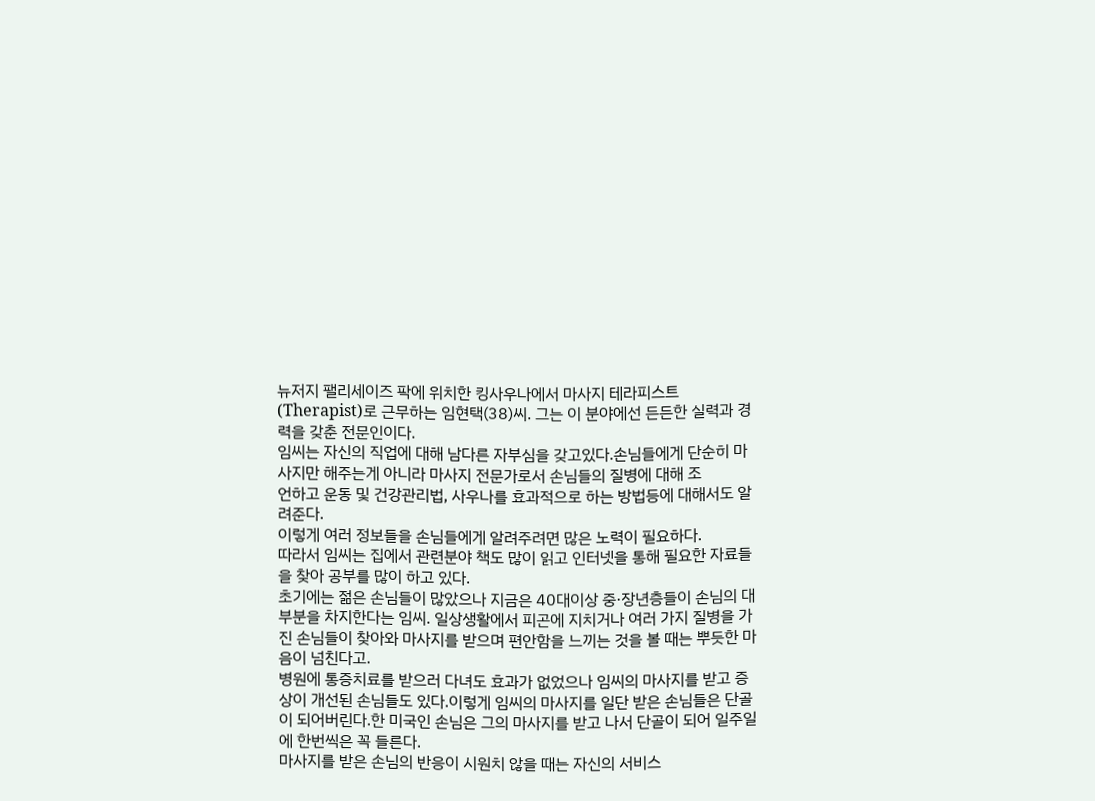뉴저지 팰리세이즈 팍에 위치한 킹사우나에서 마사지 테라피스트(Therapist)로 근무하는 임현택(38)씨. 그는 이 분야에선 든든한 실력과 경력을 갖춘 전문인이다.
임씨는 자신의 직업에 대해 남다른 자부심을 갖고있다.손님들에게 단순히 마사지만 해주는게 아니라 마사지 전문가로서 손님들의 질병에 대해 조
언하고 운동 및 건강관리법, 사우나를 효과적으로 하는 방법등에 대해서도 알려준다.
이렇게 여러 정보들을 손님들에게 알려주려면 많은 노력이 필요하다.
따라서 임씨는 집에서 관련분야 책도 많이 읽고 인터넷을 통해 필요한 자료들을 찾아 공부를 많이 하고 있다.
초기에는 젊은 손님들이 많았으나 지금은 40대이상 중·장년층들이 손님의 대부분을 차지한다는 임씨. 일상생활에서 피곤에 지치거나 여러 가지 질병을 가진 손님들이 찾아와 마사지를 받으며 편안함을 느끼는 것을 볼 때는 뿌듯한 마음이 넘친다고.
병원에 통증치료를 받으러 다녀도 효과가 없었으나 임씨의 마사지를 받고 증상이 개선된 손님들도 있다.이렇게 임씨의 마사지를 일단 받은 손님들은 단골이 되어버린다.한 미국인 손님은 그의 마사지를 받고 나서 단골이 되어 일주일에 한번씩은 꼭 들른다.
마사지를 받은 손님의 반응이 시원치 않을 때는 자신의 서비스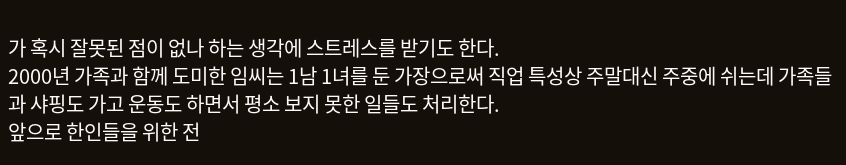가 혹시 잘못된 점이 없나 하는 생각에 스트레스를 받기도 한다.
2000년 가족과 함께 도미한 임씨는 1남 1녀를 둔 가장으로써 직업 특성상 주말대신 주중에 쉬는데 가족들과 샤핑도 가고 운동도 하면서 평소 보지 못한 일들도 처리한다.
앞으로 한인들을 위한 전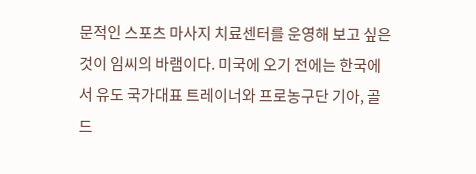문적인 스포츠 마사지 치료센터를 운영해 보고 싶은 것이 임씨의 바램이다. 미국에 오기 전에는 한국에서 유도 국가대표 트레이너와 프로농구단 기아, 골드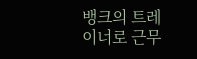뱅크의 트레
이너로 근무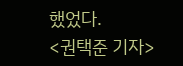했었다.
<권택준 기자>